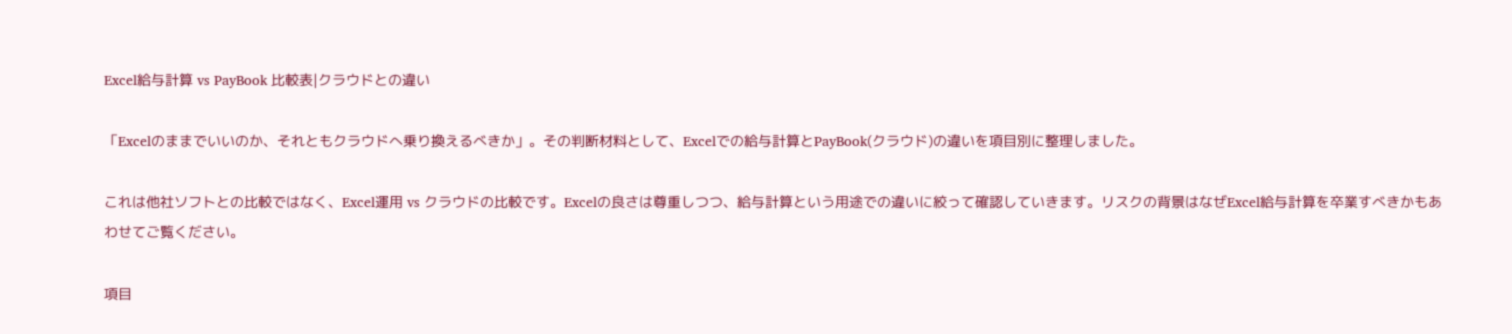Excel給与計算 vs PayBook 比較表|クラウドとの違い

「Excelのままでいいのか、それともクラウドへ乗り換えるべきか」。その判断材料として、Excelでの給与計算とPayBook(クラウド)の違いを項目別に整理しました。

これは他社ソフトとの比較ではなく、Excel運用 vs クラウドの比較です。Excelの良さは尊重しつつ、給与計算という用途での違いに絞って確認していきます。リスクの背景はなぜExcel給与計算を卒業すべきかもあわせてご覧ください。

項目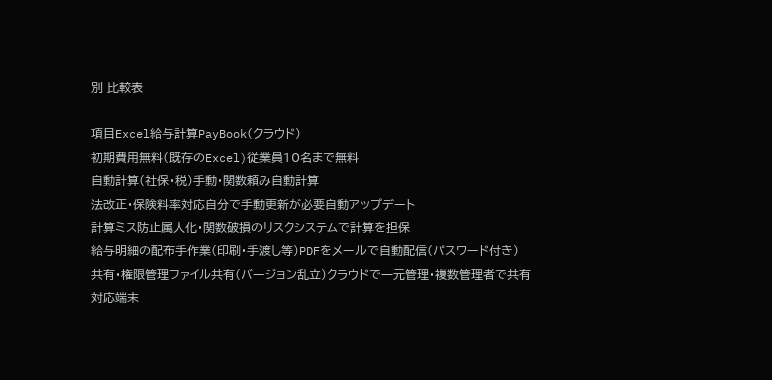別 比較表

項目Excel給与計算PayBook(クラウド)
初期費用無料(既存のExcel)従業員10名まで無料
自動計算(社保・税)手動・関数頼み自動計算
法改正・保険料率対応自分で手動更新が必要自動アップデート
計算ミス防止属人化・関数破損のリスクシステムで計算を担保
給与明細の配布手作業(印刷・手渡し等)PDFをメールで自動配信(パスワード付き)
共有・権限管理ファイル共有(バージョン乱立)クラウドで一元管理・複数管理者で共有
対応端末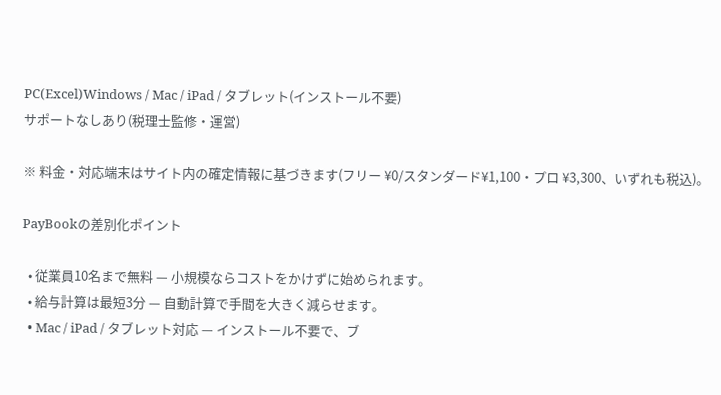PC(Excel)Windows / Mac / iPad / タブレット(インストール不要)
サポートなしあり(税理士監修・運営)

※ 料金・対応端末はサイト内の確定情報に基づきます(フリー ¥0/スタンダード¥1,100・プロ ¥3,300、いずれも税込)。

PayBookの差別化ポイント

  • 従業員10名まで無料 — 小規模ならコストをかけずに始められます。
  • 給与計算は最短3分 — 自動計算で手間を大きく減らせます。
  • Mac / iPad / タブレット対応 — インストール不要で、ブ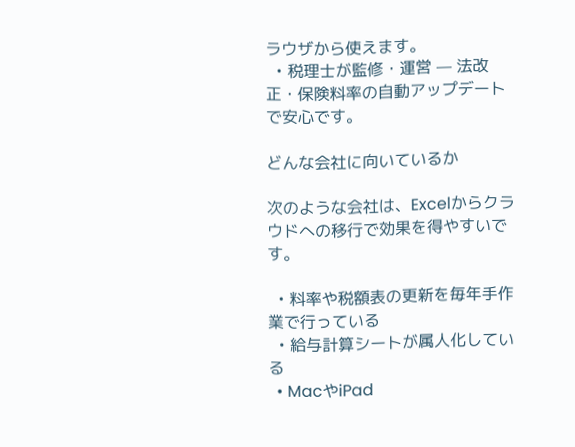ラウザから使えます。
  • 税理士が監修・運営 — 法改正・保険料率の自動アップデートで安心です。

どんな会社に向いているか

次のような会社は、Excelからクラウドへの移行で効果を得やすいです。

  • 料率や税額表の更新を毎年手作業で行っている
  • 給与計算シートが属人化している
  • MacやiPad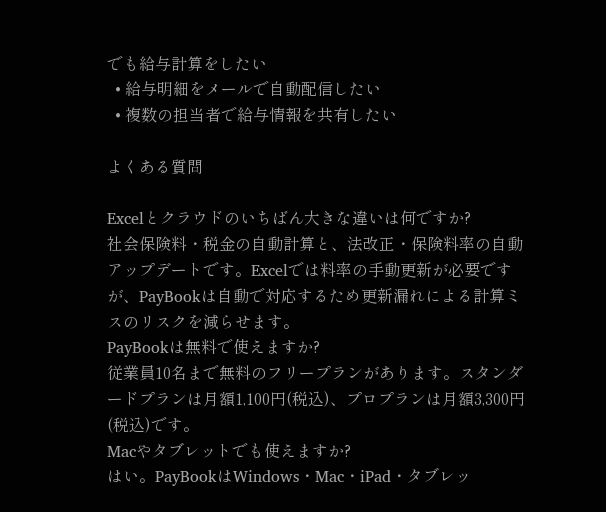でも給与計算をしたい
  • 給与明細をメールで自動配信したい
  • 複数の担当者で給与情報を共有したい

よくある質問

Excelとクラウドのいちばん大きな違いは何ですか?
社会保険料・税金の自動計算と、法改正・保険料率の自動アップデートです。Excelでは料率の手動更新が必要ですが、PayBookは自動で対応するため更新漏れによる計算ミスのリスクを減らせます。
PayBookは無料で使えますか?
従業員10名まで無料のフリープランがあります。スタンダードプランは月額1,100円(税込)、プロプランは月額3,300円(税込)です。
Macやタブレットでも使えますか?
はい。PayBookはWindows・Mac・iPad・タブレッ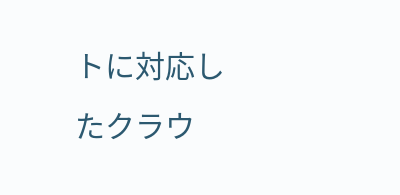トに対応したクラウ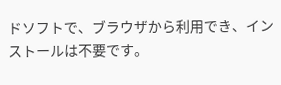ドソフトで、ブラウザから利用でき、インストールは不要です。